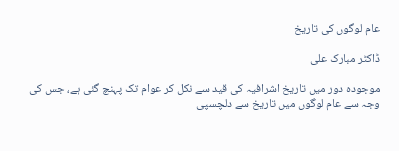عام لوگوں کی تاریخ

ڈاکٹر مبارک علی

موجودہ دور میں تاریخ اشرافیہ کی قید سے نکل کر عوام تک پہنچ گئی ہے، جس کی وجہ سے عام لوگوں میں تاریخ سے دلچسپی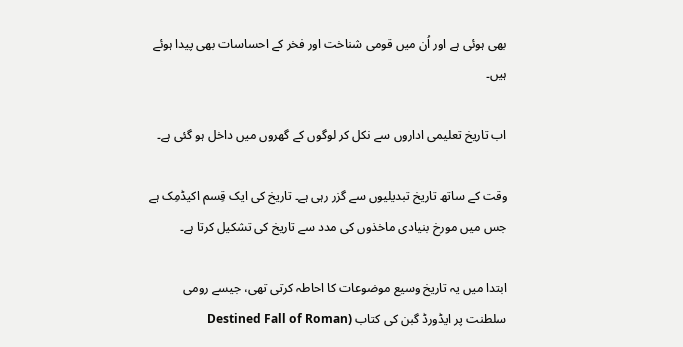بھی ہوئی ہے اور اُن میں قومی شناخت اور فخر کے احساسات بھی پیدا ہوئے ہیں۔

اب تاریخ تعلیمی اداروں سے نکل کر لوگوں کے گھروں میں داخل ہو گئی ہے۔

وقت کے ساتھ تاریخ تبدیلیوں سے گزر رہی ہے۔ تاریخ کی ایک قِسم اکیڈمِک ہے جس میں مورخ بنیادی ماخذوں کی مدد سے تاریخ کی تشکیل کرتا ہے۔

ابتدا میں یہ تاریخ وسیع موضوعات کا احاطہ کرتی تھی، جیسے رومی سلطنت پر ایڈورڈ گبن کی کتاب (Destined Fall of Roman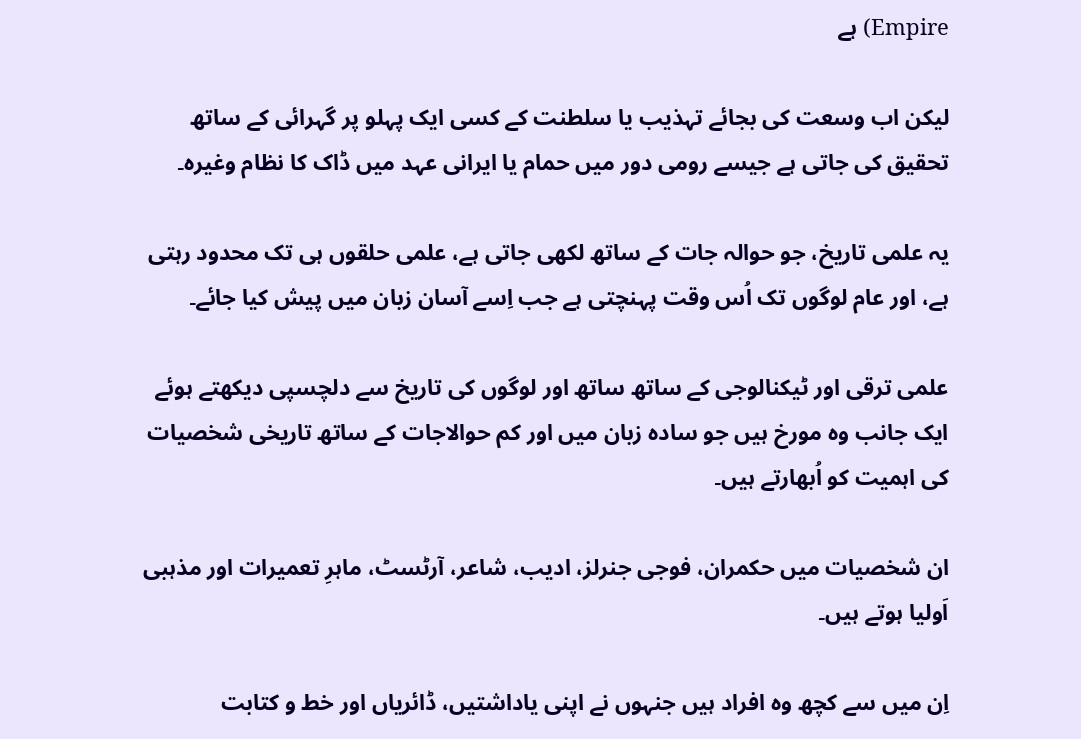Empire) ہے

لیکن اب وسعت کی بجائے تہذیب یا سلطنت کے کسی ایک پہلو پر گہرائی کے ساتھ تحقیق کی جاتی ہے جیسے رومی دور میں حمام یا ایرانی عہد میں ڈاک کا نظام وغیرہ۔

یہ علمی تاریخ، جو حوالہ جات کے ساتھ لکھی جاتی ہے، علمی حلقوں ہی تک محدود رہتی ہے، اور عام لوگوں تک اُس وقت پہنچتی ہے جب اِسے آسان زبان میں پیش کیا جائے۔

علمی ترقی اور ٹیکنالوجی کے ساتھ ساتھ اور لوگوں کی تاریخ سے دلچسپی دیکھتے ہوئے ایک جانب وہ مورخ ہیں جو سادہ زبان میں اور کم حوالاجات کے ساتھ تاریخی شخصیات کی اہمیت کو اُبھارتے ہیں۔

ان شخصیات میں حکمران، فوجی جنرلز، ادیب، شاعر، آرٹسٹ، ماہرِ تعمیرات اور مذہبی اَولیا ہوتے ہیں۔

اِن میں سے کچھ وہ افراد ہیں جنہوں نے اپنی یاداشتیں، ڈائریاں اور خط و کتابت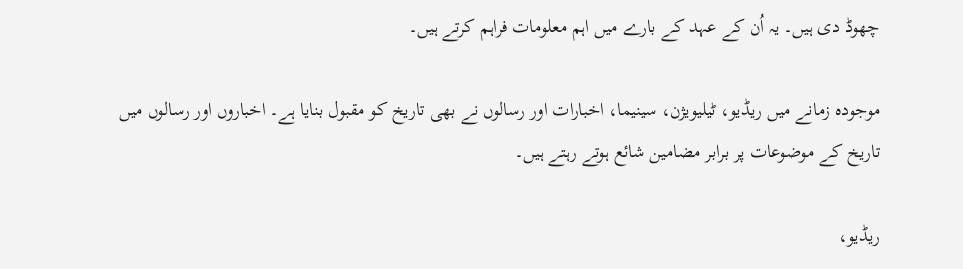چھوڈ دی ہیں۔ یہ اُن کے عہد کے بارے میں اہم معلومات فراہم کرتے ہیں۔

موجودہ زمانے میں ریڈیو، ٹیلیویژن، سینیما، اخبارات اور رسالوں نے بھی تاریخ کو مقبول بنایا ہے۔ اخباروں اور رسالوں میں تاریخ کے موضوعات پر برابر مضامین شائع ہوتے رہتے ہیں۔

ریڈیو،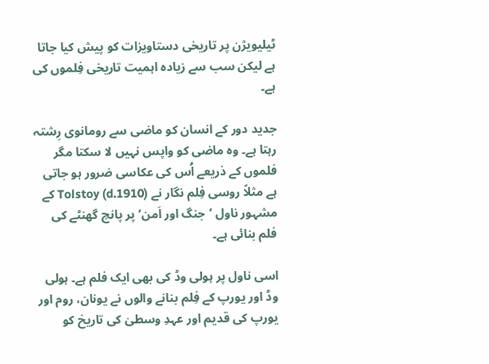ٹیلیویژن پر تاریخی دستاویزات کو پیش کیا جاتا ہے لیکن سب سے زیادہ اہمیت تاریخی فِلموں کی ہے۔

جدید دور کے انسان کو ماضی سے رومانوی رِشتہ رہتا ہے۔ وہ ماضی کو واپس نہیں لا سکتا مگر فلموں کے ذریعے اُس کی عکاسی ضرور ہو جاتی ہے مثلاً روسی فِلم نگار نے Tolstoy (d.1910) کے مشہور ناول ’جنگ اور اَمن‘ پر پانچ گھنٹے کی فلم بنائی ہے۔

اسی ناول پر ہولی وڈ کی بھی ایک فلم ہے۔ ہولی وڈ اور یورپ کے فِلم بنانے والوں نے یونان، روم اور یورپ کی قدیم اور عہدِ وسطیٰ کی تاریخ کو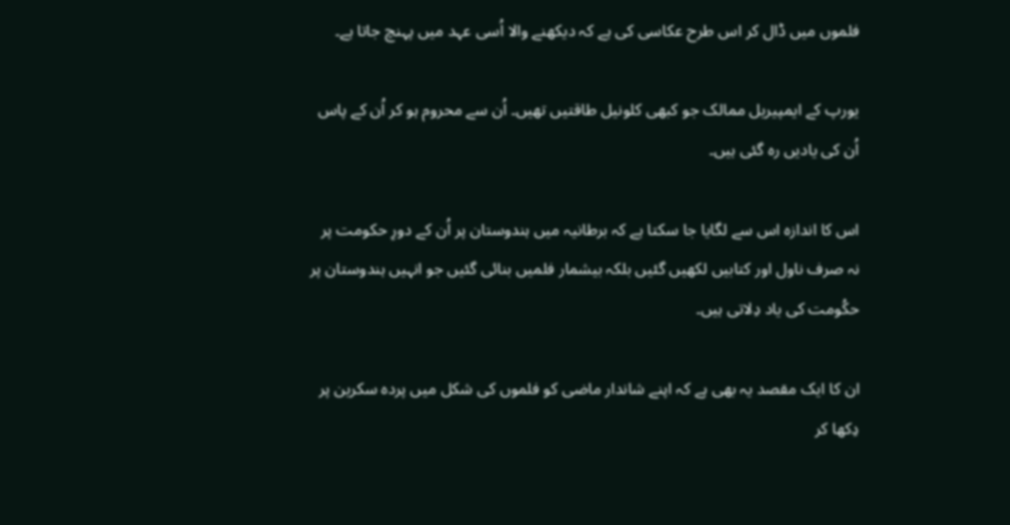فلموں میں ڈال کر اس طرح عکاسی کی ہے کہ دیکھنے والا اُسی عہد میں پہنچ جاتا ہے۔

یورپ کے ایمپیریل ممالک جو کبھی کلونیل طاقتیں تھیں۔ اُن سے محروم ہو کر اُن کے پاس اُن کی یادیں رہ گئی ہیں۔

اس کا اندازہ اس سے لگایا جا سکتا ہے کہ برطانیہ میں ہندوستان پر اُن کے دورِ حکومت پر نہ صرف ناول اور کتابیں لکھیں گئیں بلکہ بیشمار فلمیں بنائی گئیں جو انہیں ہندوستان پر حکُومت کی یاد دِلاتی ہیں۔

ان کا ایک مقصد یہ بھی ہے کہ اپنے شاندار ماضی کو فلموں کی شکل میں پردہ سکرین پر دِکھا کر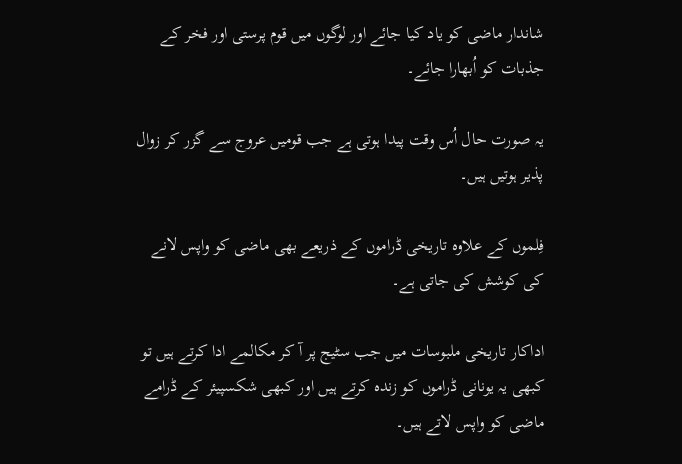شاندار ماضی کو یاد کیا جائے اور لوگوں میں قوم پرستی اور فخر کے جذبات کو اُبھارا جائے۔

یہ صورت حال اُس وقت پیدا ہوتی ہے جب قومیں عروج سے گزر کر زوال پذیر ہوتیں ہیں۔

فِلموں کے علاوہ تاریخی ڈراموں کے ذریعے بھی ماضی کو واپس لانے کی کوشش کی جاتی ہے۔

اداکار تاریخی ملبوسات میں جب سٹیج پر آ کر مکالمے ادا کرتے ہیں تو کبھی یہ یونانی ڈراموں کو زندہ کرتے ہیں اور کبھی شکسپیئر کے ڈرامے ماضی کو واپس لاتے ہیں۔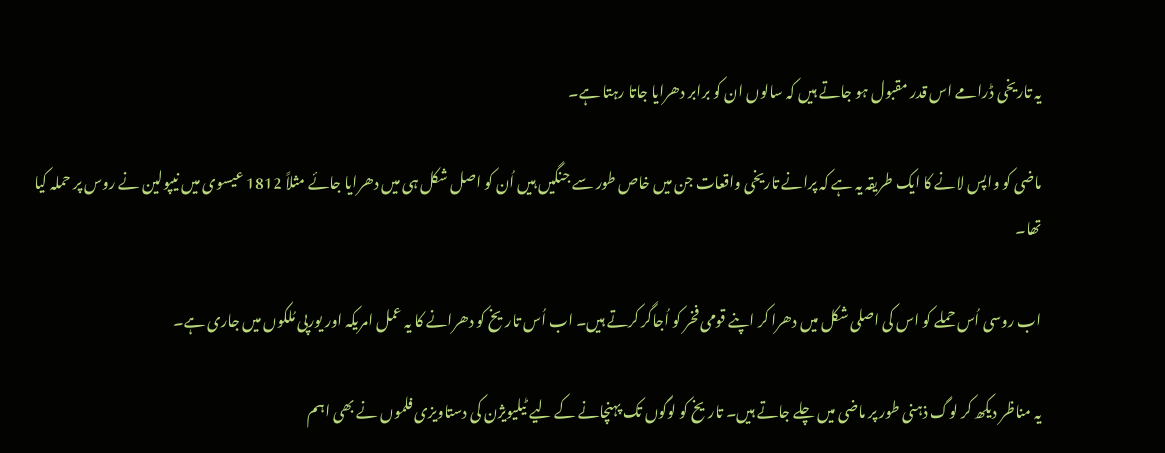یہ تاریخی ڈرامے اس قدر مقبول ہو جاتے ہیں کہ سالوں ان کو برابر دھرایا جاتا رہتا ہے۔

ماضی کو واپس لانے کا ایک طریقہ یہ ہے کہ پرانے تاریخی واقعات جن میں خاص طور سے جنگیں ہیں اُن کو اصل شکل ہی میں دھرایا جائے مثلاً 1812 عیسوی میں نیپولین نے روس پر حملہ کیا تھا۔

اب روسی اُس حملے کو اس کی اصلی شکل میں دھرا کر اپنے قومی فخر کو اُجاگر کرتے ہیں۔ اب اُس تاریخ کو دھرانے کا یہ عمل امریکہ اور یورپی مُلکوں میں جاری ہے۔

یہ مناظر دیکھ کر لوگ ذہنی طور پر ماضی میں چلے جاتے ہیں۔ تاریخ کو لوگوں تک پہنچانے کے لیے ٹیلیویژن کی دستاویزی فلموں نے بھی اہم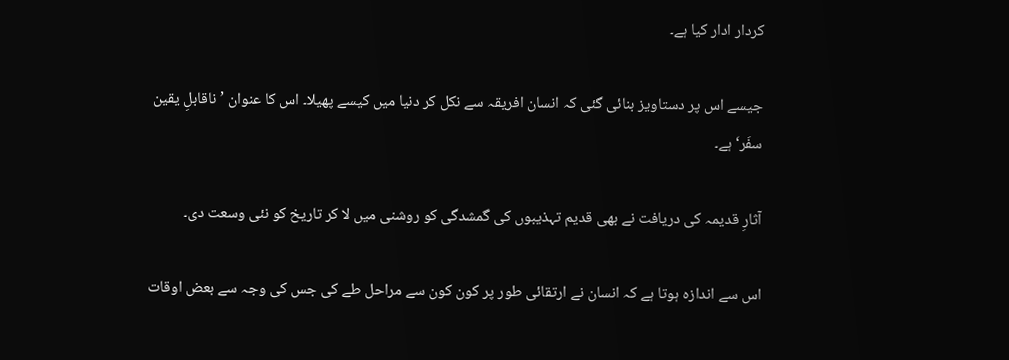کردار ادار کیا ہے۔

جیسے اس پر دستاویز بنائی گئی کہ انسان افریقہ سے نکل کر دنیا میں کیسے پھیلا۔ اس کا عنوان ’ناقابلِ یقین سفَر‘ ہے۔

آثارِ قدیمہ کی دریافت نے بھی قدیم تہذیبوں کی گمشدگی کو روشنی میں لا کر تاریخ کو نئی وسعت دی۔

اس سے اندازہ ہوتا ہے کہ انسان نے ارتقائی طور پر کون کون سے مراحل طے کی جس کی وجہ سے بعض اوقات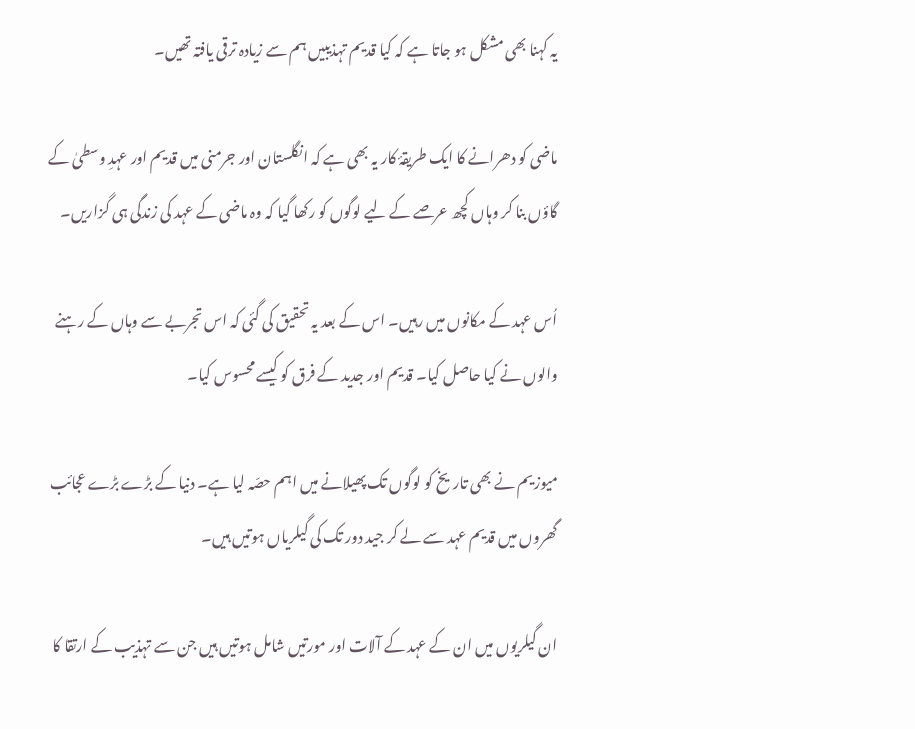یہ کہنا بھی مشکل ہو جاتا ہے کہ کیا قدیم تہذیبیں ہم سے زیادہ ترقی یافتہ تھیں۔

ماضی کو دھرانے کا ایک طریقۂ کار یہ بھی ہے کہ انگلستان اور جرمنی میں قدیم اور عہدِ وسطیٰ کے گاؤں بنا کر وہاں کچھ عرصے کے لیے لوگوں کو رکھا گیا کہ وہ ماضی کے عہد کی زندگی ہی گزاریں۔

اُس عہد کے مکانوں میں رہیں۔ اس کے بعد یہ تحقیق کی گئی کہ اس تجربے سے وہاں کے رہنے والوں نے کیا حاصل کیا۔ قدیم اور جدید کے فرق کو کیسے محسوس کیا۔

میوزیم نے بھی تاریخ کو لوگوں تک پھیلانے میں اہم حصّہ لیا ہے۔ دنیا کے بڑے بڑے عجائب گھروں میں قدیم عہد سے لے کر جید دور تک کی گیلریاں ہوتیں ہیں۔

ان گیلریوں میں ان کے عہد کے آلات اور مورتیں شامل ہوتیں ہیں جن سے تہذیب کے ارتقا کا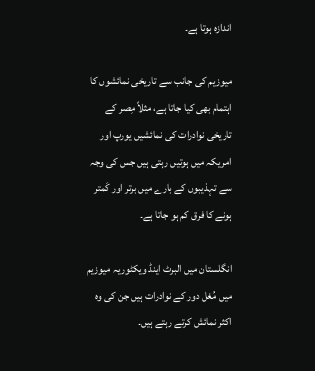اندازہ ہوتا ہے۔

میوزیم کی جانب سے تاریخی نمائشوں کا اہتمام بھی کیا جاتا ہے، مثلاً مِصر کے تاریخی نوادرات کی نمائشیں یورپ اور امریکہ میں ہوتیں رہتی ہیں جس کی وجہ سے تہذیبوں کے بارے میں برتر اور کَمتر ہونے کا فرق کم ہو جاتا ہے۔

انگلستان میں البرٹ اینڈ ویکٹوریہ میوزیم میں مُغل دور کے نوادرات ہیں جن کی وہ اکثر نمائش کرتے رہتے ہیں۔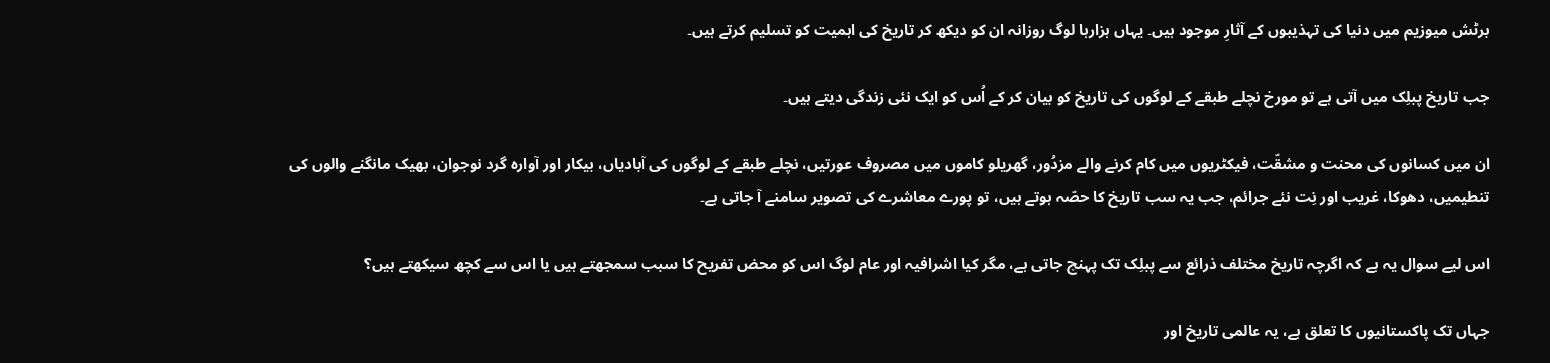برٹش میوزیم میں دنیا کی تہذیبوں کے آثارِ موجود ہیں۔ یہاں ہزارہا لوگ روزانہ ان کو دیکھ کر تاریخ کی اہمیت کو تسلیم کرتے ہیں۔

جب تاریخ پبلِک میں آتی ہے تو مورخ نچلے طبقے کے لوگوں کی تاریخ کو بیان کر کے اُس کو ایک نئی زندگی دیتے ہیں۔

ان میں کسانوں کی محنت و مشقّت، فیکٹریوں میں کام کرنے والے مزدُور، گھریلو کاموں میں مصروف عورتیں، نچلے طبقے کے لوگوں کی آبادیاں، بیکار اور آوارہ گرد نوجوان، بھیک مانگنے والوں کی تنطیمیں، دھوکا، غریب اور نِت نئے جرائم، جب یہ سب تاریخ کا حصّہ ہوتے ہیں، تو پورے معاشرے کی تصویر سامنے آ جاتی ہے۔

اس لیے سوال یہ ہے کہ اگرچہ تاریخ مختلف ذرائع سے پبلِک تک پہنچ جاتی ہے، مگر کیا اشرافیہ اور عام لوگ اس کو محض تفریح کا سبب سمجھتے ہیں یا اس سے کچھ سیکھتے ہیں؟

جہاں تک پاکستانیوں کا تعلق ہے، یہ عالمی تاریخ اور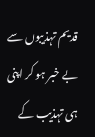قدیم تہذیبوں سے بے خبر ہو کر اپنی ہی تہذیب کے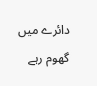دائرے میں گھوم رہے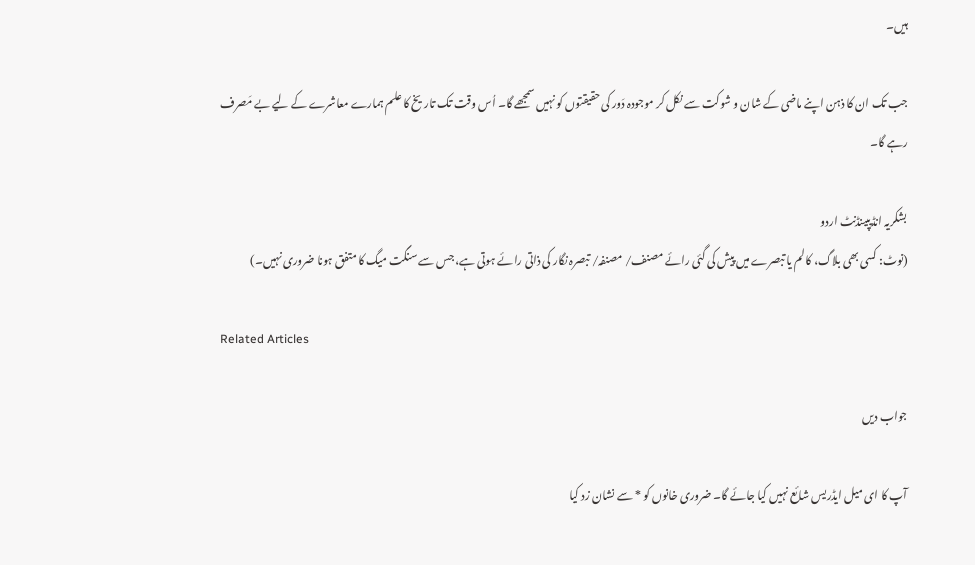ہیں۔

جب تک ان کا ذہن اپنے ماضی کے شان و شوکت سے نکل کر موجودہ دَور کی حقیقتوں کو نہیں سمجھے گا۔ اُس وقت تک تاریخ کا علم ہمارے معاشرے کے لیے بے مَصرف رہے گا۔

بشکریہ انڈیپینڈنٹ اردو
(نوٹ: کسی بھی بلاگ، کالم یا تبصرے میں پیش کی گئی رائے مصنف/ مصنفہ/ تبصرہ نگار کی ذاتی رائے ہوتی ہے، جس سے سنگت میگ کا متفق ہونا ضروری نہیں۔)

Related Articles

جواب دیں

آپ کا ای میل ایڈریس شائع نہیں کیا جائے گا۔ ضروری خانوں کو * سے نشان زد کیا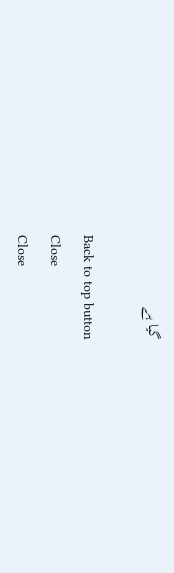گیا ہے

Back to top button
Close
Close